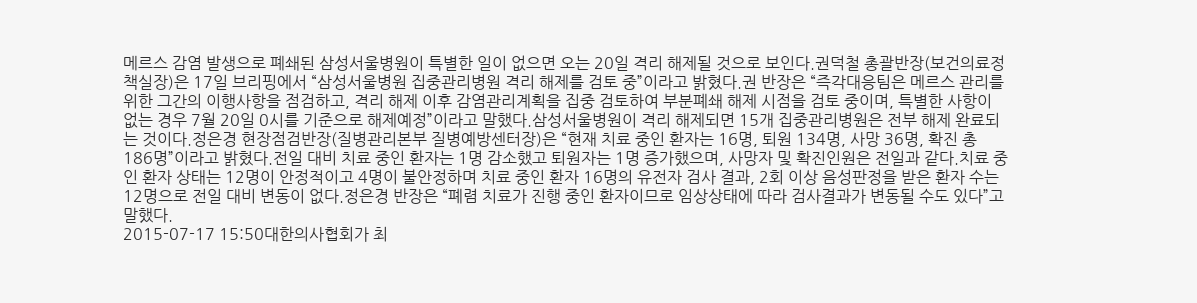메르스 감염 발생으로 폐쇄된 삼성서울병원이 특별한 일이 없으면 오는 20일 격리 해제될 것으로 보인다.권덕철 총괄반장(보건의료정책실장)은 17일 브리핑에서 “삼성서울병원 집중관리병원 격리 해제를 검토 중”이라고 밝혔다.권 반장은 “즉각대응팀은 메르스 관리를 위한 그간의 이행사항을 점검하고, 격리 해제 이후 감염관리계획을 집중 검토하여 부분폐쇄 해제 시점을 검토 중이며, 특별한 사항이 없는 경우 7월 20일 0시를 기준으로 해제예정”이라고 말했다.삼성서울병원이 격리 해제되면 15개 집중관리병원은 전부 해제 완료되는 것이다.정은경 현장점검반장(질병관리본부 질병예방센터장)은 “현재 치료 중인 환자는 16명, 퇴원 134명, 사망 36명, 확진 총 186명”이라고 밝혔다.전일 대비 치료 중인 환자는 1명 감소했고 퇴원자는 1명 증가했으며, 사망자 및 확진인원은 전일과 같다.치료 중인 환자 상태는 12명이 안정적이고 4명이 불안정하며 치료 중인 환자 16명의 유전자 검사 결과, 2회 이상 음성판정을 받은 환자 수는 12명으로 전일 대비 변동이 없다.정은경 반장은 “폐렴 치료가 진행 중인 환자이므로 임상상태에 따라 검사결과가 변동될 수도 있다”고 말했다.
2015-07-17 15:50대한의사협회가 최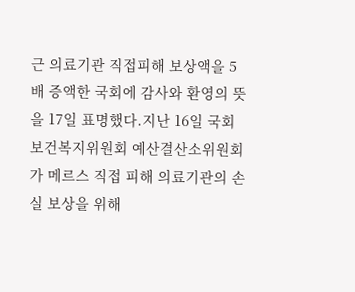근 의료기관 직접피해 보상액을 5배 증액한 국회에 감사와 환영의 뜻을 17일 표명했다.지난 16일 국회 보건복지위원회 예산결산소위원회가 메르스 직접 피해 의료기관의 손실 보상을 위해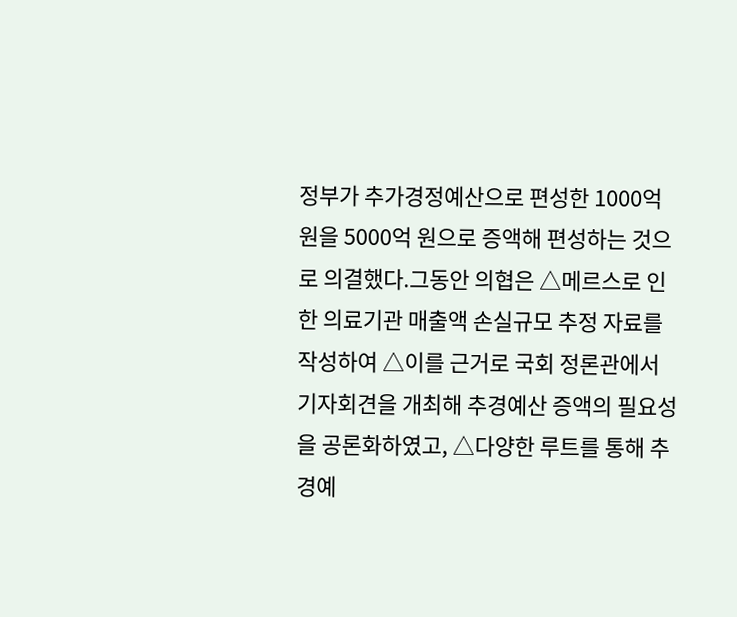정부가 추가경정예산으로 편성한 1000억 원을 5000억 원으로 증액해 편성하는 것으로 의결했다.그동안 의협은 △메르스로 인한 의료기관 매출액 손실규모 추정 자료를 작성하여 △이를 근거로 국회 정론관에서 기자회견을 개최해 추경예산 증액의 필요성을 공론화하였고, △다양한 루트를 통해 추경예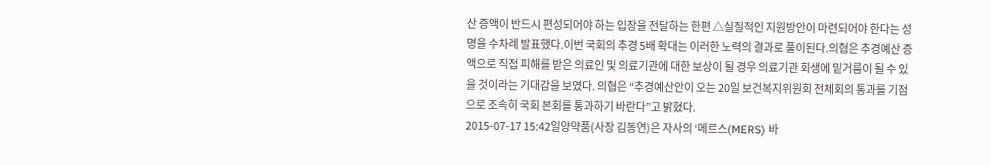산 증액이 반드시 편성되어야 하는 입장을 전달하는 한편 △실질적인 지원방안이 마련되어야 한다는 성명을 수차례 발표했다.이번 국회의 추경 5배 확대는 이러한 노력의 결과로 풀이된다.의협은 추경예산 증액으로 직접 피해를 받은 의료인 및 의료기관에 대한 보상이 될 경우 의료기관 회생에 밑거름이 될 수 있을 것이라는 기대감을 보였다. 의협은 “추경예산안이 오는 20일 보건복지위원회 전체회의 통과를 기점으로 조속히 국회 본회를 통과하기 바란다”고 밝혔다.
2015-07-17 15:42일양약품(사장 김동연)은 자사의 ‘메르스(MERS) 바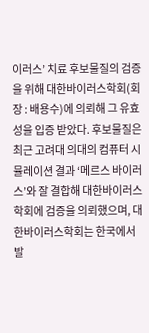이러스’ 치료 후보물질의 검증을 위해 대한바이러스학회(회장 : 배용수)에 의뢰해 그 유효성을 입증 받았다. 후보물질은 최근 고려대 의대의 컴퓨터 시뮬레이션 결과 ‘메르스 바이러스’와 잘 결합해 대한바이러스 학회에 검증을 의뢰했으며, 대한바이러스학회는 한국에서 발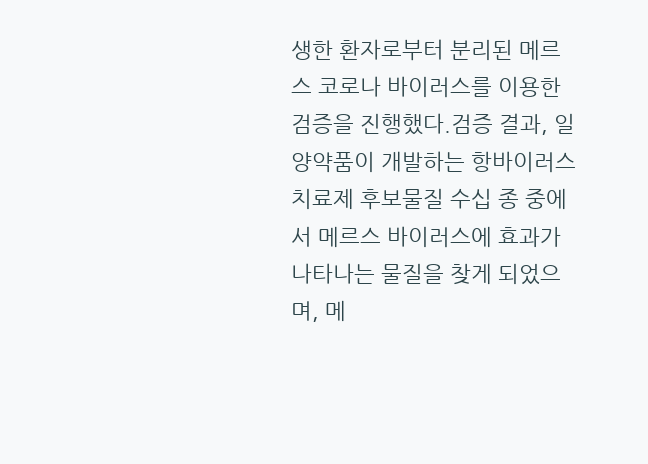생한 환자로부터 분리된 메르스 코로나 바이러스를 이용한 검증을 진행했다.검증 결과, 일양약품이 개발하는 항바이러스 치료제 후보물질 수십 종 중에서 메르스 바이러스에 효과가 나타나는 물질을 찾게 되었으며, 메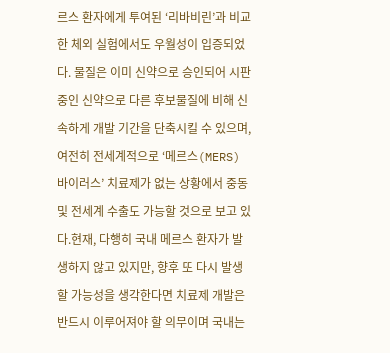르스 환자에게 투여된 ‘리바비린’과 비교한 체외 실험에서도 우월성이 입증되었다. 물질은 이미 신약으로 승인되어 시판중인 신약으로 다른 후보물질에 비해 신속하게 개발 기간을 단축시킬 수 있으며, 여전히 전세계적으로 ‘메르스(MERS) 바이러스’ 치료제가 없는 상황에서 중동 및 전세계 수출도 가능할 것으로 보고 있다.현재, 다행히 국내 메르스 환자가 발생하지 않고 있지만, 향후 또 다시 발생 할 가능성을 생각한다면 치료제 개발은 반드시 이루어져야 할 의무이며 국내는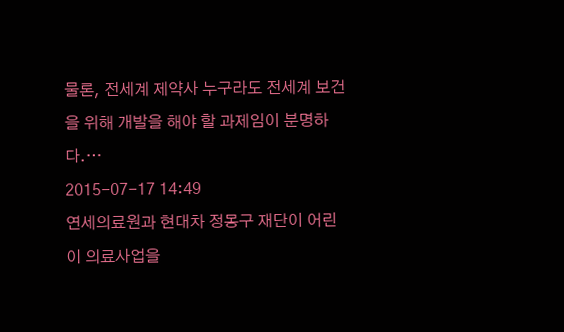물론, 전세계 제약사 누구라도 전세계 보건을 위해 개발을 해야 할 과제임이 분명하다.…
2015-07-17 14:49
연세의료원과 현대차 정몽구 재단이 어린이 의료사업을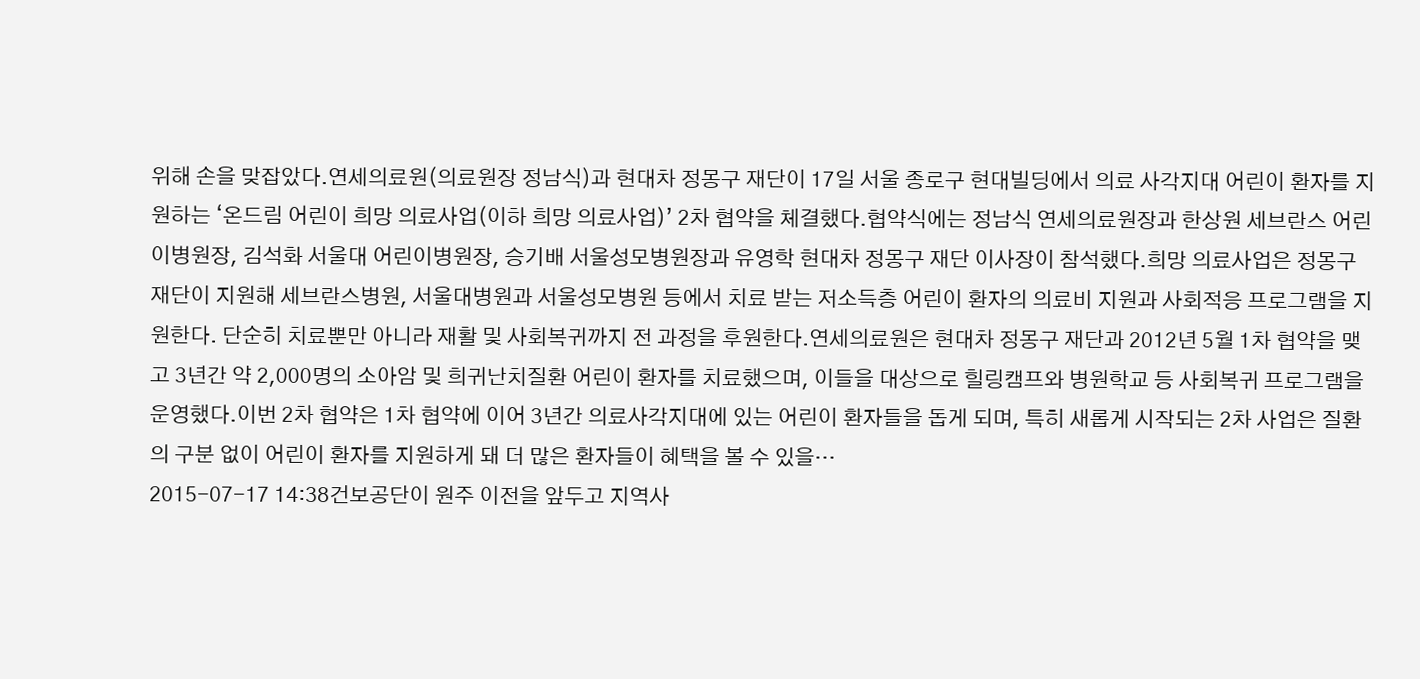위해 손을 맞잡았다.연세의료원(의료원장 정남식)과 현대차 정몽구 재단이 17일 서울 종로구 현대빌딩에서 의료 사각지대 어린이 환자를 지원하는 ‘온드림 어린이 희망 의료사업(이하 희망 의료사업)’ 2차 협약을 체결했다.협약식에는 정남식 연세의료원장과 한상원 세브란스 어린이병원장, 김석화 서울대 어린이병원장, 승기배 서울성모병원장과 유영학 현대차 정몽구 재단 이사장이 참석했다.희망 의료사업은 정몽구 재단이 지원해 세브란스병원, 서울대병원과 서울성모병원 등에서 치료 받는 저소득층 어린이 환자의 의료비 지원과 사회적응 프로그램을 지원한다. 단순히 치료뿐만 아니라 재활 및 사회복귀까지 전 과정을 후원한다.연세의료원은 현대차 정몽구 재단과 2012년 5월 1차 협약을 맺고 3년간 약 2,000명의 소아암 및 희귀난치질환 어린이 환자를 치료했으며, 이들을 대상으로 힐링캠프와 병원학교 등 사회복귀 프로그램을 운영했다.이번 2차 협약은 1차 협약에 이어 3년간 의료사각지대에 있는 어린이 환자들을 돕게 되며, 특히 새롭게 시작되는 2차 사업은 질환의 구분 없이 어린이 환자를 지원하게 돼 더 많은 환자들이 혜택을 볼 수 있을…
2015-07-17 14:38건보공단이 원주 이전을 앞두고 지역사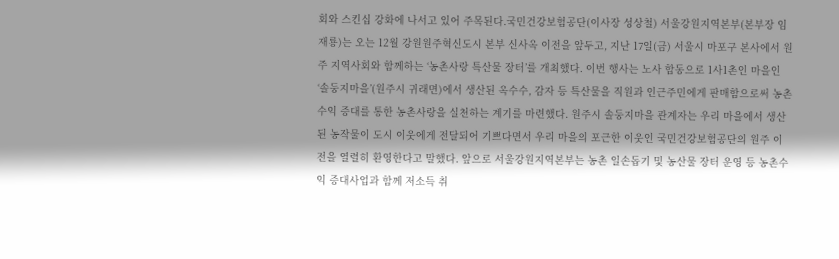회와 스킨십 강화에 나서고 있어 주목된다.국민건강보험공단(이사장 성상철) 서울강원지역본부(본부장 임재룡)는 오는 12월 강원원주혁신도시 본부 신사옥 이전을 앞두고, 지난 17일(금) 서울시 마포구 본사에서 원주 지역사회와 함께하는 ‘농촌사랑 특산물 장터’를 개최했다. 이번 행사는 노사 합동으로 1사1촌인 마을인 ‘솔둥지마을’(원주시 귀래면)에서 생산된 옥수수, 감자 등 특산물을 직원과 인근주민에게 판매함으로써 농촌 수익 증대를 통한 농촌사랑을 실천하는 계기를 마련했다. 원주시 솔둥지마을 관계자는 우리 마을에서 생산된 농작물이 도시 이웃에게 전달되어 기쁘다면서 우리 마을의 포근한 이웃인 국민건강보험공단의 원주 이전을 열렬히 환영한다고 말했다. 앞으로 서울강원지역본부는 농촌 일손돕기 및 농산물 장터 운영 등 농촌수익 증대사업과 함께 저소득 취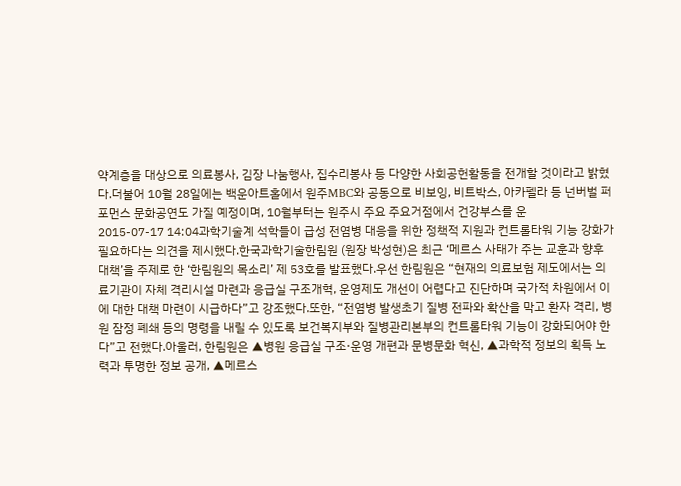약계층을 대상으로 의료봉사, 김장 나눔행사, 집수리봉사 등 다양한 사회공헌활동을 전개할 것이라고 밝혔다.더불어 10월 28일에는 백운아트홀에서 원주MBC와 공동으로 비보잉, 비트박스, 아카펠라 등 넌버벌 퍼포먼스 문화공연도 가질 예정이며, 10월부터는 원주시 주요 주요거점에서 건강부스를 운
2015-07-17 14:04과학기술계 석학들이 급성 전염병 대응을 위한 정책적 지원과 컨트롤타워 기능 강화가 필요하다는 의견을 제시했다.한국과학기술한림원 (원장 박성현)은 최근 ‘메르스 사태가 주는 교훈과 향후 대책’을 주제로 한 ‘한림원의 목소리’ 제 53호를 발표했다.우선 한림원은 “현재의 의료보험 제도에서는 의료기관이 자체 격리시설 마련과 응급실 구조개혁, 운영제도 개선이 어렵다고 진단하며 국가적 차원에서 이에 대한 대책 마련이 시급하다”고 강조했다.또한, “전염병 발생초기 질병 전파와 확산을 막고 환자 격리, 병원 잠정 폐쇄 등의 명령을 내릴 수 있도록 보건복지부와 질병관리본부의 컨트롤타워 기능이 강화되어야 한다”고 전했다.아울러, 한림원은 ▲병원 응급실 구조⋅운영 개편과 문병문화 혁신, ▲과학적 정보의 획득 노력과 투명한 정보 공개, ▲메르스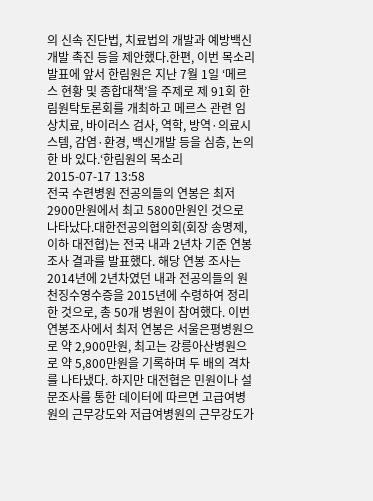의 신속 진단법, 치료법의 개발과 예방백신 개발 촉진 등을 제안했다.한편, 이번 목소리 발표에 앞서 한림원은 지난 7월 1일 ‘메르스 현황 및 종합대책’을 주제로 제 91회 한림원탁토론회를 개최하고 메르스 관련 임상치료, 바이러스 검사, 역학, 방역·의료시스템, 감염·환경, 백신개발 등을 심층, 논의한 바 있다.‘한림원의 목소리
2015-07-17 13:58
전국 수련병원 전공의들의 연봉은 최저 2900만원에서 최고 5800만원인 것으로 나타났다.대한전공의협의회(회장 송명제, 이하 대전협)는 전국 내과 2년차 기준 연봉조사 결과를 발표했다. 해당 연봉 조사는 2014년에 2년차였던 내과 전공의들의 원천징수영수증을 2015년에 수령하여 정리한 것으로, 총 50개 병원이 참여했다. 이번 연봉조사에서 최저 연봉은 서울은평병원으로 약 2,900만원, 최고는 강릉아산병원으로 약 5,800만원을 기록하며 두 배의 격차를 나타냈다. 하지만 대전협은 민원이나 설문조사를 통한 데이터에 따르면 고급여병원의 근무강도와 저급여병원의 근무강도가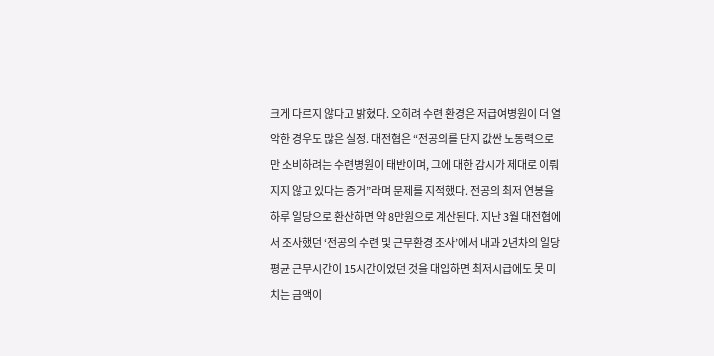크게 다르지 않다고 밝혔다. 오히려 수련 환경은 저급여병원이 더 열악한 경우도 많은 실정. 대전협은 “전공의를 단지 값싼 노동력으로만 소비하려는 수련병원이 태반이며, 그에 대한 감시가 제대로 이뤄지지 않고 있다는 증거”라며 문제를 지적했다. 전공의 최저 연봉을 하루 일당으로 환산하면 약 8만원으로 계산된다. 지난 3월 대전협에서 조사했던 ‘전공의 수련 및 근무환경 조사’에서 내과 2년차의 일당 평균 근무시간이 15시간이었던 것을 대입하면 최저시급에도 못 미치는 금액이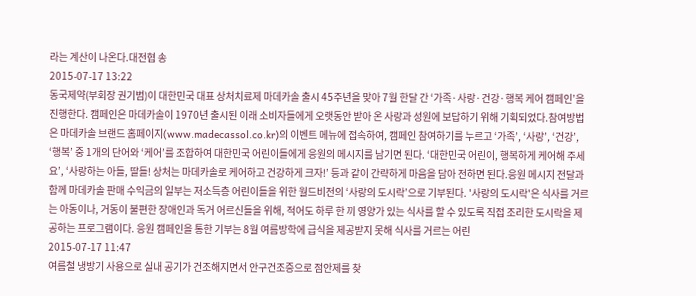라는 계산이 나온다.대전협 송
2015-07-17 13:22
동국제약(부회장 권기범)이 대한민국 대표 상처치료제 마데카솔 출시 45주년을 맞아 7월 한달 간 ‘가족·사랑·건강·행복 케어 캠페인’을 진행한다. 캠페인은 마데카솔이 1970년 출시된 이래 소비자들에게 오랫동안 받아 온 사랑과 성원에 보답하기 위해 기획되었다.참여방법은 마데카솔 브랜드 홈페이지(www.madecassol.co.kr)의 이벤트 메뉴에 접속하여, 캠페인 참여하기를 누르고 ‘가족’, ‘사랑’, ‘건강’, ‘행복’ 중 1개의 단어와 ‘케어’를 조합하여 대한민국 어린이들에게 응원의 메시지를 남기면 된다. ‘대한민국 어린이, 행복하게 케어해 주세요’, ‘사랑하는 아들, 딸들! 상처는 마데카솔로 케어하고 건강하게 크자!’ 등과 같이 간략하게 마음을 담아 전하면 된다.응원 메시지 전달과 함께 마데카솔 판매 수익금의 일부는 저소득층 어린이들을 위한 월드비전의 ‘사랑의 도시락’으로 기부된다. '사랑의 도시락'은 식사를 거르는 아동이나, 거동이 불편한 장애인과 독거 어르신들을 위해, 적어도 하루 한 끼 영양가 있는 식사를 할 수 있도록 직접 조리한 도시락을 제공하는 프로그램이다. 응원 캠페인을 통한 기부는 8월 여름방학에 급식을 제공받지 못해 식사를 거르는 어린
2015-07-17 11:47
여름철 냉방기 사용으로 실내 공기가 건조해지면서 안구건조증으로 점안제를 찾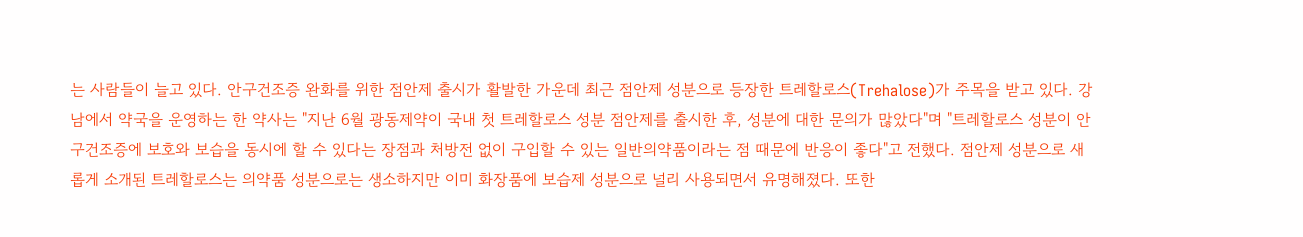는 사람들이 늘고 있다. 안구건조증 완화를 위한 점안제 출시가 활발한 가운데 최근 점안제 성분으로 등장한 트레할로스(Trehalose)가 주목을 받고 있다. 강남에서 약국을 운영하는 한 약사는 "지난 6월 광동제약이 국내 첫 트레할로스 성분 점안제를 출시한 후, 성분에 대한 문의가 많았다"며 "트레할로스 성분이 안구건조증에 보호와 보습을 동시에 할 수 있다는 장점과 처방전 없이 구입할 수 있는 일반의약품이라는 점 때문에 반응이 좋다"고 전했다. 점안제 성분으로 새롭게 소개된 트레할로스는 의약품 성분으로는 생소하지만 이미 화장품에 보습제 성분으로 널리 사용되면서 유명해졌다. 또한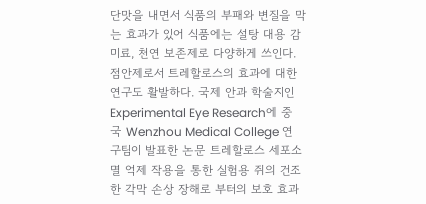단맛을 내면서 식품의 부패와 변질을 막는 효과가 있어 식품에는 설탕 대용 감미료, 천연 보존제로 다양하게 쓰인다.점안제로서 트레할로스의 효과에 대한 연구도 활발하다. 국제 안과 학술지인 Experimental Eye Research에 중국 Wenzhou Medical College 연구팀이 발표한 논문 트레할로스 세포소멸 억제 작용을 통한 실험용 쥐의 건조한 각막 손상 장해로 부터의 보호 효과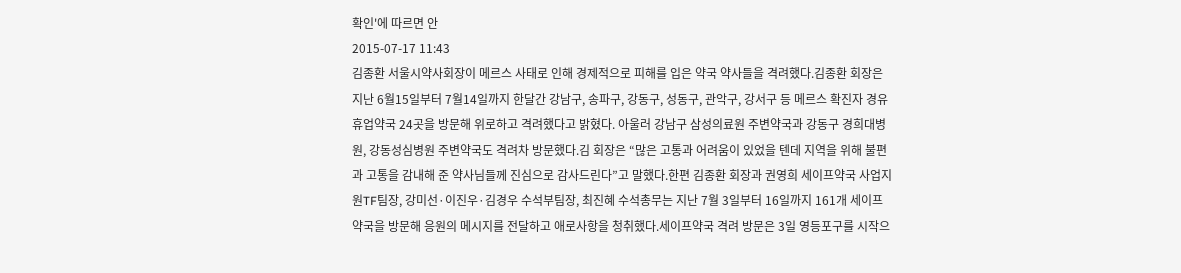확인'에 따르면 안
2015-07-17 11:43
김종환 서울시약사회장이 메르스 사태로 인해 경제적으로 피해를 입은 약국 약사들을 격려했다.김종환 회장은 지난 6월15일부터 7월14일까지 한달간 강남구, 송파구, 강동구, 성동구, 관악구, 강서구 등 메르스 확진자 경유 휴업약국 24곳을 방문해 위로하고 격려했다고 밝혔다. 아울러 강남구 삼성의료원 주변약국과 강동구 경희대병원, 강동성심병원 주변약국도 격려차 방문했다.김 회장은 “많은 고통과 어려움이 있었을 텐데 지역을 위해 불편과 고통을 감내해 준 약사님들께 진심으로 감사드린다”고 말했다.한편 김종환 회장과 권영희 세이프약국 사업지원TF팀장, 강미선·이진우·김경우 수석부팀장, 최진혜 수석총무는 지난 7월 3일부터 16일까지 161개 세이프약국을 방문해 응원의 메시지를 전달하고 애로사항을 청취했다.세이프약국 격려 방문은 3일 영등포구를 시작으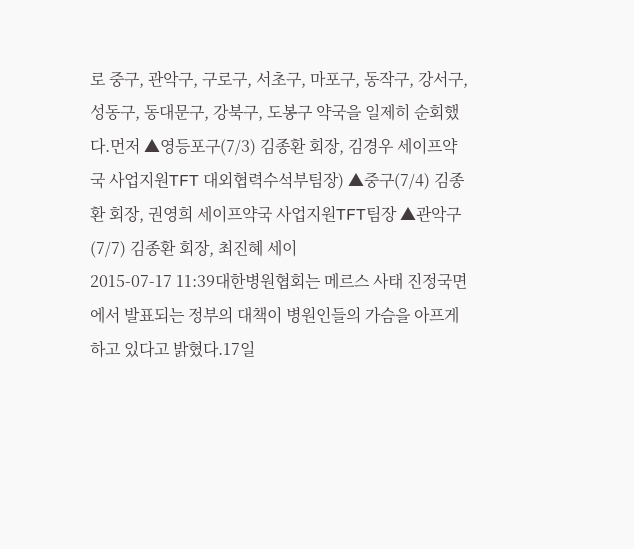로 중구, 관악구, 구로구, 서초구, 마포구, 동작구, 강서구, 성동구, 동대문구, 강북구, 도봉구 약국을 일제히 순회했다.먼저 ▲영등포구(7/3) 김종환 회장, 김경우 세이프약국 사업지원TFT 대외협력수석부팀장) ▲중구(7/4) 김종환 회장, 권영희 세이프약국 사업지원TFT팀장 ▲관악구(7/7) 김종환 회장, 최진혜 세이
2015-07-17 11:39대한병원협회는 메르스 사태 진정국면에서 발표되는 정부의 대책이 병원인들의 가슴을 아프게 하고 있다고 밝혔다.17일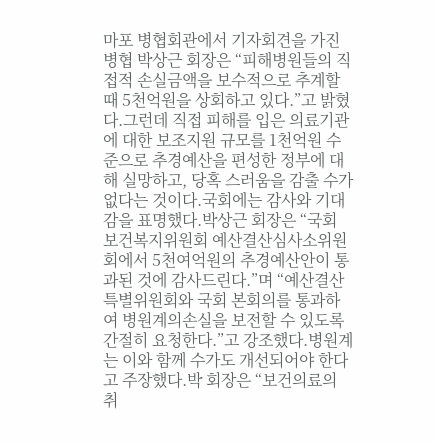마포 병협회관에서 기자회견을 가진 병협 박상근 회장은 “피해병원들의 직접적 손실금액을 보수적으로 추계할 때 5천억원을 상회하고 있다.”고 밝혔다.그런데 직접 피해를 입은 의료기관에 대한 보조지원 규모를 1천억원 수준으로 추경예산을 편성한 정부에 대해 실망하고, 당혹 스러움을 감출 수가 없다는 것이다.국회에는 감사와 기대감을 표명했다.박상근 회장은 “국회 보건복지위원회 예산결산심사소위원회에서 5천여억원의 추경예산안이 통과된 것에 감사드린다.”며 “예산결산특별위원회와 국회 본회의를 통과하여 병원계의손실을 보전할 수 있도록 간절히 요청한다.”고 강조했다.병원계는 이와 함께 수가도 개선되어야 한다고 주장했다.박 회장은 “보건의료의 취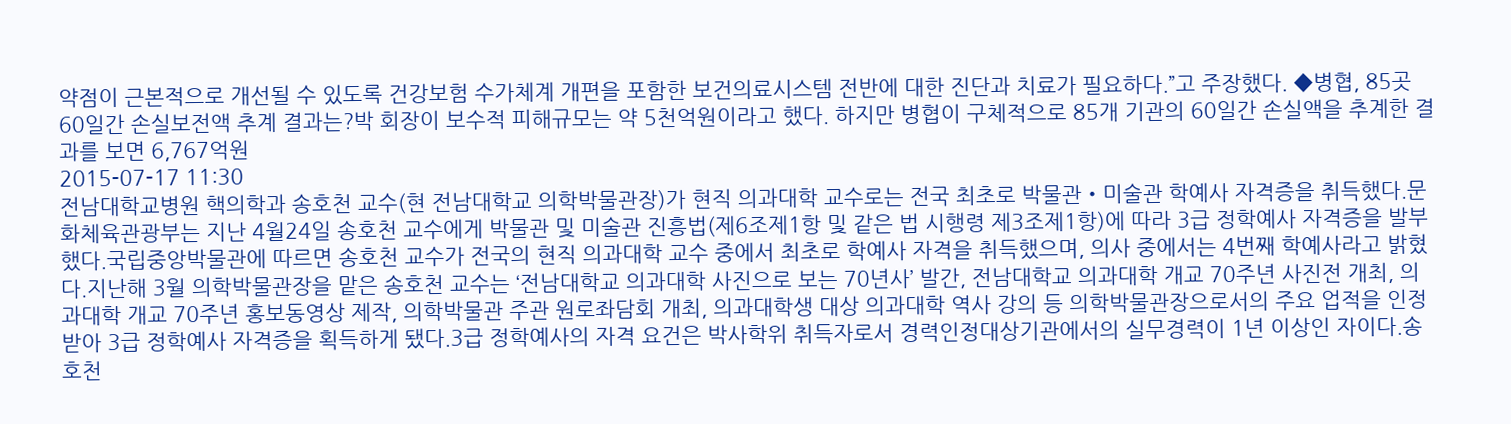약점이 근본적으로 개선될 수 있도록 건강보험 수가체계 개편을 포함한 보건의료시스템 전반에 대한 진단과 치료가 필요하다.”고 주장했다. ◆병협, 85곳 60일간 손실보전액 추계 결과는?박 회장이 보수적 피해규모는 약 5천억원이라고 했다. 하지만 병협이 구체적으로 85개 기관의 60일간 손실액을 추계한 결과를 보면 6,767억원
2015-07-17 11:30
전남대학교병원 핵의학과 송호천 교수(현 전남대학교 의학박물관장)가 현직 의과대학 교수로는 전국 최초로 박물관・미술관 학예사 자격증을 취득했다.문화체육관광부는 지난 4월24일 송호천 교수에게 박물관 및 미술관 진흥법(제6조제1항 및 같은 법 시행령 제3조제1항)에 따라 3급 정학예사 자격증을 발부했다.국립중앙박물관에 따르면 송호천 교수가 전국의 현직 의과대학 교수 중에서 최초로 학예사 자격을 취득했으며, 의사 중에서는 4번째 학예사라고 밝혔다.지난해 3월 의학박물관장을 맡은 송호천 교수는 ‘전남대학교 의과대학 사진으로 보는 70년사’ 발간, 전남대학교 의과대학 개교 70주년 사진전 개최, 의과대학 개교 70주년 홍보동영상 제작, 의학박물관 주관 원로좌담회 개최, 의과대학생 대상 의과대학 역사 강의 등 의학박물관장으로서의 주요 업적을 인정받아 3급 정학예사 자격증을 획득하게 됐다.3급 정학예사의 자격 요건은 박사학위 취득자로서 경력인정대상기관에서의 실무경력이 1년 이상인 자이다.송호천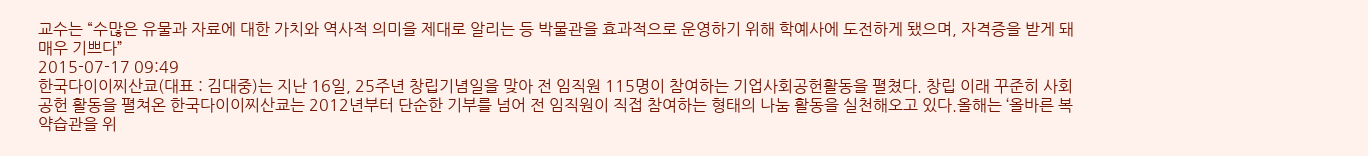교수는 “수많은 유물과 자료에 대한 가치와 역사적 의미을 제대로 알리는 등 박물관을 효과적으로 운영하기 위해 학예사에 도전하게 됐으며, 자격증을 받게 돼 매우 기쁘다”
2015-07-17 09:49
한국다이이찌산쿄(대표 : 김대중)는 지난 16일, 25주년 창립기념일을 맞아 전 임직원 115명이 참여하는 기업사회공헌활동을 펼쳤다. 창립 이래 꾸준히 사회공헌 활동을 펼쳐온 한국다이이찌산쿄는 2012년부터 단순한 기부를 넘어 전 임직원이 직접 참여하는 형태의 나눔 활동을 실천해오고 있다.올해는 ‘올바른 복약습관을 위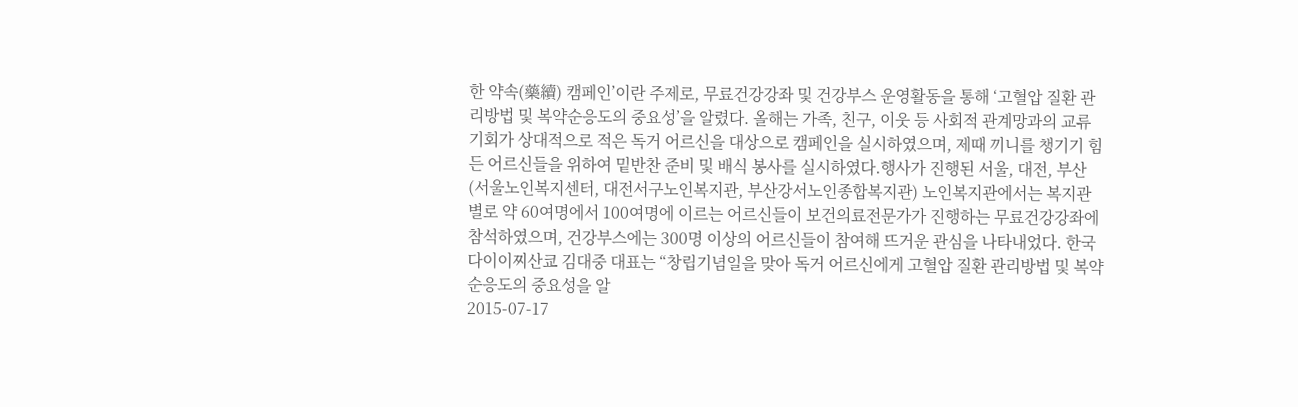한 약속(藥續) 캠페인’이란 주제로, 무료건강강좌 및 건강부스 운영활동을 통해 ‘고혈압 질환 관리방법 및 복약순응도의 중요성’을 알렸다. 올해는 가족, 친구, 이웃 등 사회적 관계망과의 교류 기회가 상대적으로 적은 독거 어르신을 대상으로 캠페인을 실시하였으며, 제때 끼니를 챙기기 힘든 어르신들을 위하여 밑반찬 준비 및 배식 봉사를 실시하였다.행사가 진행된 서울, 대전, 부산(서울노인복지센터, 대전서구노인복지관, 부산강서노인종합복지관) 노인복지관에서는 복지관 별로 약 60여명에서 100여명에 이르는 어르신들이 보건의료전문가가 진행하는 무료건강강좌에 참석하였으며, 건강부스에는 300명 이상의 어르신들이 참여해 뜨거운 관심을 나타내었다. 한국다이이찌산쿄 김대중 대표는 “창립기념일을 맞아 독거 어르신에게 고혈압 질환 관리방법 및 복약순응도의 중요성을 알
2015-07-17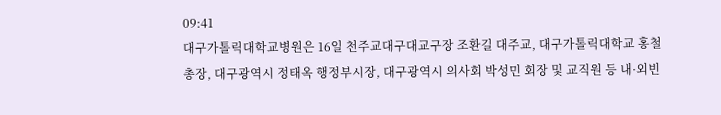09:41
대구가톨릭대학교병원은 16일 천주교대구대교구장 조환길 대주교, 대구가톨릭대학교 홍철 총장, 대구광역시 정태옥 행정부시장, 대구광역시 의사회 박성민 회장 및 교직원 등 내·외빈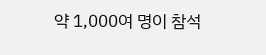약 1,000여 명이 참석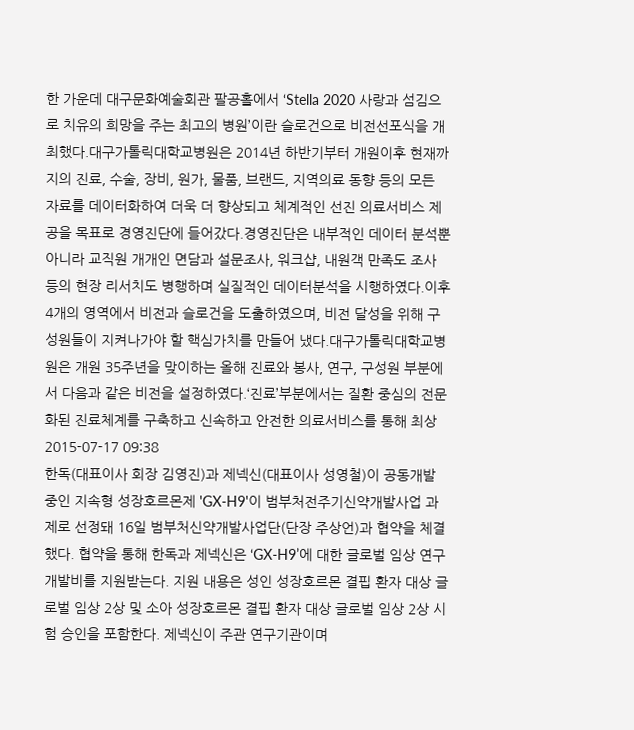한 가운데 대구문화예술회관 팔공홀에서 ‘Stella 2020 사랑과 섬김으로 치유의 희망을 주는 최고의 병원’이란 슬로건으로 비전선포식을 개최했다.대구가톨릭대학교병원은 2014년 하반기부터 개원이후 현재까지의 진료, 수술, 장비, 원가, 물품, 브랜드, 지역의료 동향 등의 모든 자료를 데이터화하여 더욱 더 향상되고 체계적인 선진 의료서비스 제공을 목표로 경영진단에 들어갔다.경영진단은 내부적인 데이터 분석뿐 아니라 교직원 개개인 면담과 설문조사, 워크샵, 내원객 만족도 조사 등의 현장 리서치도 병행하며 실질적인 데이터분석을 시행하였다.이후 4개의 영역에서 비전과 슬로건을 도출하였으며, 비전 달성을 위해 구성원들이 지켜나가야 할 핵심가치를 만들어 냈다.대구가톨릭대학교병원은 개원 35주년을 맞이하는 올해 진료와 봉사, 연구, 구성원 부분에서 다음과 같은 비전을 설정하였다.‘진료’부분에서는 질환 중심의 전문화된 진료체계를 구축하고 신속하고 안전한 의료서비스를 통해 최상
2015-07-17 09:38
한독(대표이사 회장 김영진)과 제넥신(대표이사 성영철)이 공동개발 중인 지속형 성장호르몬제 'GX-H9'이 범부처전주기신약개발사업 과제로 선정돼 16일 범부처신약개발사업단(단장 주상언)과 협약을 체결했다. 협약을 통해 한독과 제넥신은 ‘GX-H9’에 대한 글로벌 임상 연구개발비를 지원받는다. 지원 내용은 성인 성장호르몬 결핍 환자 대상 글로벌 임상 2상 및 소아 성장호르몬 결핍 환자 대상 글로벌 임상 2상 시험 승인을 포함한다. 제넥신이 주관 연구기관이며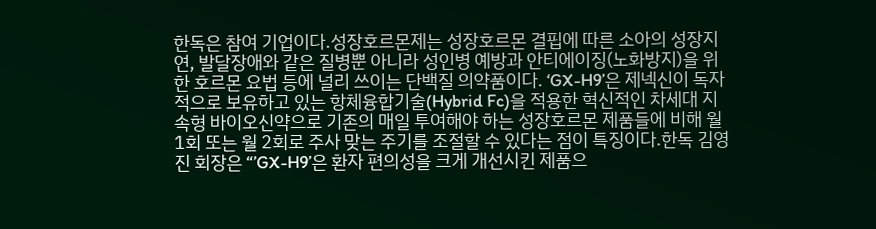한독은 참여 기업이다.성장호르몬제는 성장호르몬 결핍에 따른 소아의 성장지연, 발달장애와 같은 질병뿐 아니라 성인병 예방과 안티에이징(노화방지)을 위한 호르몬 요법 등에 널리 쓰이는 단백질 의약품이다. ‘GX-H9’은 제넥신이 독자적으로 보유하고 있는 항체융합기술(Hybrid Fc)을 적용한 혁신적인 차세대 지속형 바이오신약으로 기존의 매일 투여해야 하는 성장호르몬 제품들에 비해 월 1회 또는 월 2회로 주사 맞는 주기를 조절할 수 있다는 점이 특징이다.한독 김영진 회장은 “’GX-H9’은 환자 편의성을 크게 개선시킨 제품으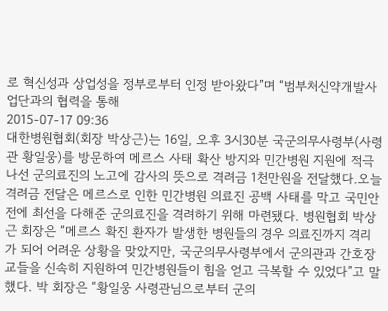로 혁신성과 상업성을 정부로부터 인정 받아왔다”며 “범부처신약개발사업단과의 협력을 통해
2015-07-17 09:36
대한병원협회(회장 박상근)는 16일, 오후 3시30분 국군의무사령부(사령관 황일웅)를 방문하여 메르스 사태 확산 방지와 민간병원 지원에 적극 나선 군의료진의 노고에 감사의 뜻으로 격려금 1천만원을 전달했다.오늘 격려금 전달은 메르스로 인한 민간병원 의료진 공백 사태를 막고 국민안전에 최선을 다해준 군의료진을 격려하기 위해 마련됐다. 병원협회 박상근 회장은 “메르스 확진 환자가 발생한 병원들의 경우 의료진까지 격리가 되어 어려운 상황을 맞았지만, 국군의무사령부에서 군의관과 간호장교들을 신속히 지원하여 민간병원들이 힘을 얻고 극복할 수 있었다”고 말했다. 박 회장은 “황일웅 사령관님으로부터 군의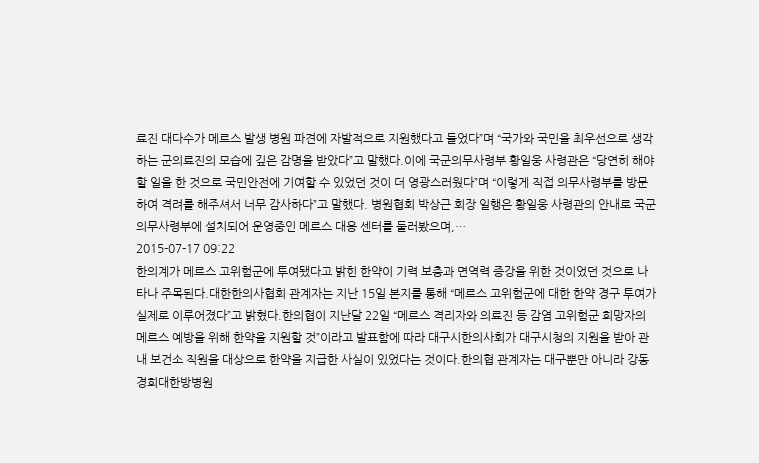료진 대다수가 메르스 발생 병원 파견에 자발적으로 지원했다고 들었다”며 “국가와 국민을 최우선으로 생각하는 군의료진의 모습에 깊은 감명을 받았다”고 말했다.이에 국군의무사령부 황일웅 사령관은 “당연히 해야 할 일을 한 것으로 국민안전에 기여할 수 있었던 것이 더 영광스러웠다”며 “이렇게 직접 의무사령부를 방문하여 격려를 해주셔서 너무 감사하다”고 말했다. 병원협회 박상근 회장 일행은 황일웅 사령관의 안내로 국군의무사령부에 설치되어 운영중인 메르스 대응 센터를 둘러봤으며,…
2015-07-17 09:22
한의계가 메르스 고위험군에 투여됐다고 밝힌 한약이 기력 보충과 면역력 증강을 위한 것이었던 것으로 나타나 주목된다.대한한의사협회 관계자는 지난 15일 본지를 통해 “메르스 고위험군에 대한 한약 경구 투여가 실제로 이루어졌다”고 밝혔다.한의협이 지난달 22일 “메르스 격리자와 의료진 등 감염 고위험군 희망자의 메르스 예방을 위해 한약을 지원할 것”이라고 발표함에 따라 대구시한의사회가 대구시청의 지원을 받아 관내 보건소 직원을 대상으로 한약을 지급한 사실이 있었다는 것이다.한의협 관계자는 대구뿐만 아니라 강동경희대한방병원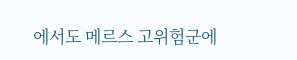에서도 메르스 고위험군에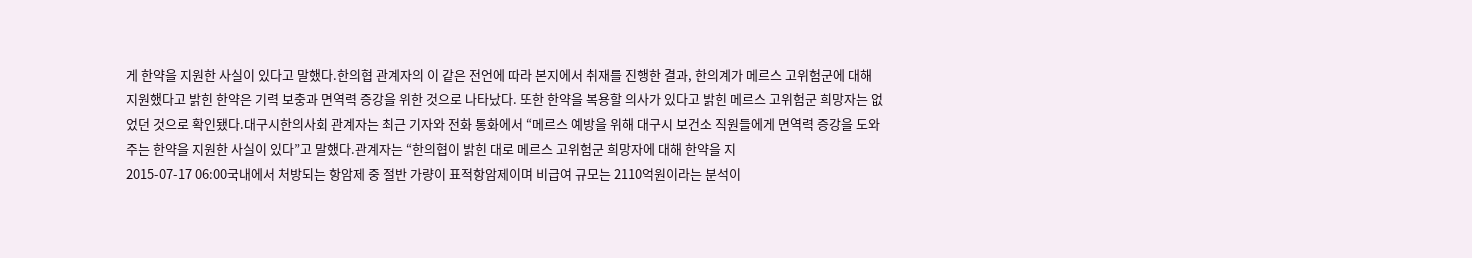게 한약을 지원한 사실이 있다고 말했다.한의협 관계자의 이 같은 전언에 따라 본지에서 취재를 진행한 결과, 한의계가 메르스 고위험군에 대해 지원했다고 밝힌 한약은 기력 보충과 면역력 증강을 위한 것으로 나타났다. 또한 한약을 복용할 의사가 있다고 밝힌 메르스 고위험군 희망자는 없었던 것으로 확인됐다.대구시한의사회 관계자는 최근 기자와 전화 통화에서 “메르스 예방을 위해 대구시 보건소 직원들에게 면역력 증강을 도와주는 한약을 지원한 사실이 있다”고 말했다.관계자는 “한의협이 밝힌 대로 메르스 고위험군 희망자에 대해 한약을 지
2015-07-17 06:00국내에서 처방되는 항암제 중 절반 가량이 표적항암제이며 비급여 규모는 2110억원이라는 분석이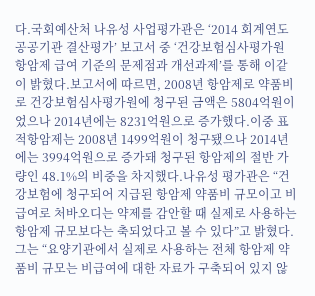다.국회예산처 나유성 사업평가관은 ‘2014 회계연도 공공기관 결산평가’ 보고서 중 ‘건강보험심사평가원 항암제 급여 기준의 문제점과 개선과제’를 통해 이같이 밝혔다.보고서에 따르면, 2008년 항암제로 약품비로 건강보험심사평가원에 청구된 금액은 5804억원이었으나 2014년에는 8231억원으로 증가했다.이중 표적항암제는 2008년 1499억원이 청구됐으나 2014년에는 3994억원으로 증가돼 청구된 항암제의 절반 가량인 48.1%의 비중을 차지했다.나유성 평가관은 “건강보험에 청구되어 지급된 항암제 약품비 규모이고 비급여로 처바오디는 약제를 감안할 때 실제로 사용하는 항암제 규모보다는 축되었다고 볼 수 있다”고 밝혔다.그는 “요양기관에서 실제로 사용하는 전체 항암제 약품비 규모는 비급여에 대한 자료가 구축되어 있지 않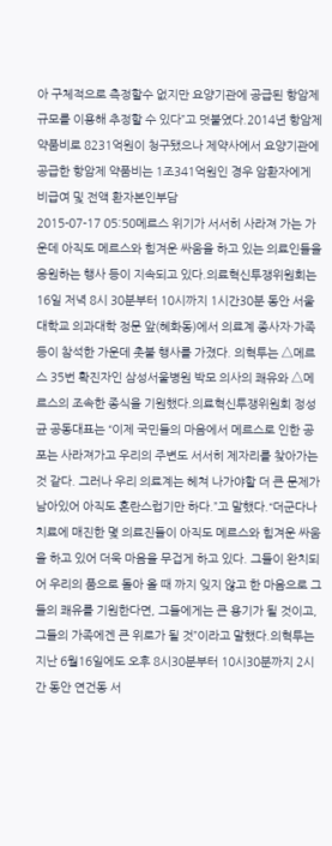아 구체적으로 측정할수 없지만 요양기관에 공급된 항암제 규모를 이용해 추정할 수 있다”고 덧붙였다.2014년 항암제 약품비로 8231억원이 청구됐으나 제약사에서 요양기관에 공급한 항암제 약품비는 1조341억원인 경우 암환자에게 비급여 및 전액 환자본인부담
2015-07-17 05:50메르스 위기가 서서히 사라져 가는 가운데 아직도 메르스와 힘겨운 싸움을 하고 있는 의료인들을 응원하는 행사 등이 지속되고 있다.의료혁신투쟁위원회는 16일 저녁 8시 30분부터 10시까지 1시간30분 동안 서울대학교 의과대학 정문 앞(혜화동)에서 의료계 종사자·가족 등이 참석한 가운데 촛불 행사를 가졌다. 의혁투는 △메르스 35번 확진자인 삼성서울병원 박모 의사의 쾌유와 △메르스의 조속한 종식을 기원했다.의료혁신투쟁위원회 정성균 공동대표는 “이제 국민들의 마음에서 메르스로 인한 공포는 사라져가고 우리의 주변도 서서히 제자리를 찾아가는 것 같다. 그러나 우리 의료계는 헤쳐 나가야할 더 큰 문제가 남아있어 아직도 혼란스럽기만 하다.”고 말했다.“더군다나 치료에 매진한 몇 의료진들이 아직도 메르스와 힘겨운 싸움을 하고 있어 더욱 마음을 무겁게 하고 있다. 그들이 완치되어 우리의 품으로 돌아 올 때 까지 잊지 않고 한 마음으로 그들의 쾌유를 기원한다면, 그들에게는 큰 용기가 될 것이고, 그들의 가족에겐 큰 위로가 될 것”이라고 말했다.의혁투는 지난 6월16일에도 오후 8시30분부터 10시30분까지 2시간 동안 연건동 서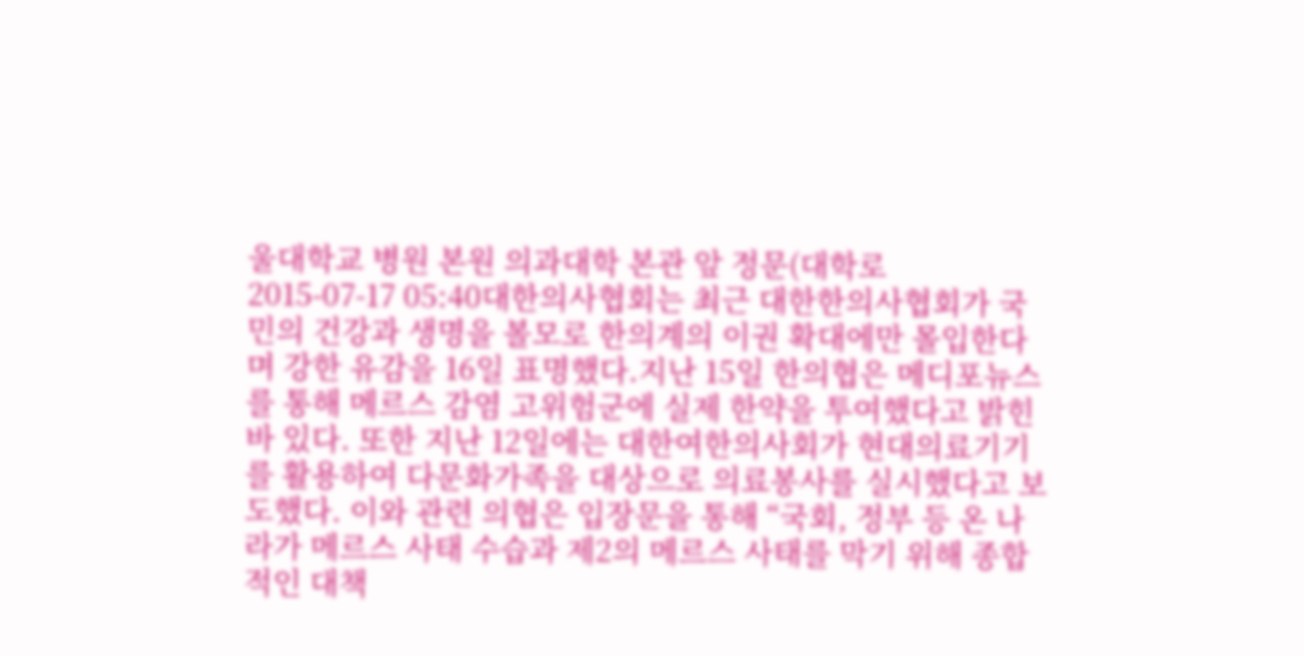울대학교 병원 본원 의과대학 본관 앞 정문(대학로
2015-07-17 05:40대한의사협회는 최근 대한한의사협회가 국민의 건강과 생명을 볼모로 한의계의 이권 확대에만 몰입한다며 강한 유감을 16일 표명했다.지난 15일 한의협은 메디포뉴스를 통해 메르스 감염 고위험군에 실제 한약을 투여했다고 밝힌바 있다. 또한 지난 12일에는 대한여한의사회가 현대의료기기를 활용하여 다문화가족을 대상으로 의료봉사를 실시했다고 보도했다. 이와 관련 의협은 입장문을 통해 “국회, 정부 등 온 나라가 메르스 사태 수습과 제2의 메르스 사태를 막기 위해 종합적인 대책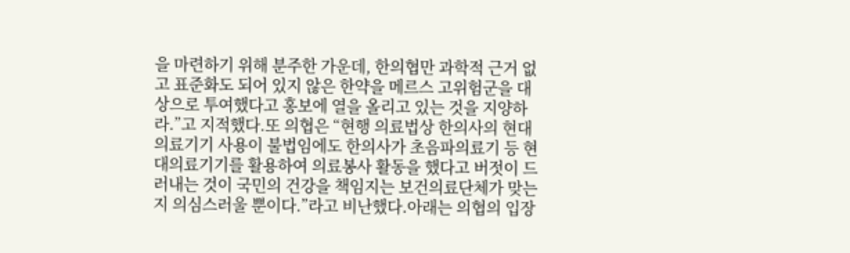을 마련하기 위해 분주한 가운데, 한의협만 과학적 근거 없고 표준화도 되어 있지 않은 한약을 메르스 고위험군을 대상으로 투여했다고 홍보에 열을 올리고 있는 것을 지양하라.”고 지적했다.또 의협은 “현행 의료법상 한의사의 현대의료기기 사용이 불법임에도 한의사가 초음파의료기 등 현대의료기기를 활용하여 의료봉사 활동을 했다고 버젓이 드러내는 것이 국민의 건강을 책임지는 보건의료단체가 맞는지 의심스러울 뿐이다.”라고 비난했다.아래는 의협의 입장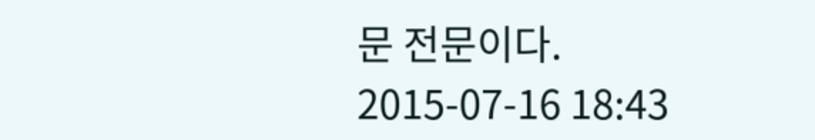문 전문이다.
2015-07-16 18:43